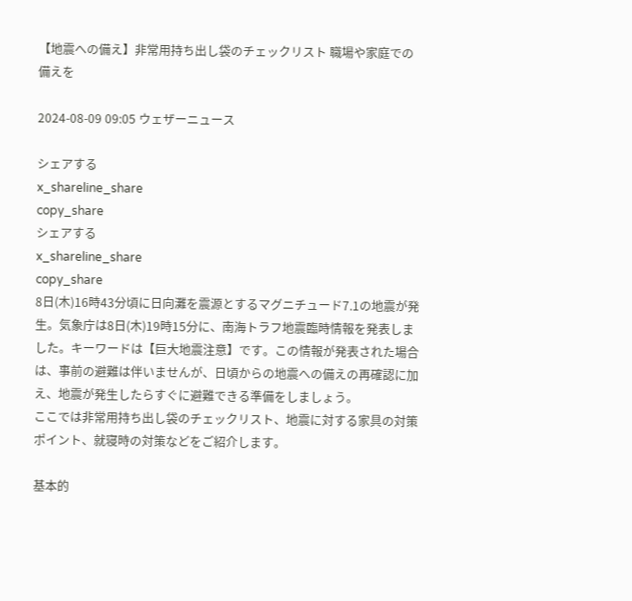【地震への備え】非常用持ち出し袋のチェックリスト 職場や家庭での備えを

2024-08-09 09:05 ウェザーニュース

シェアする
x_shareline_share
copy_share
シェアする
x_shareline_share
copy_share
8日(木)16時43分頃に日向灘を震源とするマグニチュード7.1の地震が発生。気象庁は8日(木)19時15分に、南海トラフ地震臨時情報を発表しました。キーワードは【巨大地震注意】です。この情報が発表された場合は、事前の避難は伴いませんが、日頃からの地震への備えの再確認に加え、地震が発生したらすぐに避難できる準備をしましょう。
ここでは非常用持ち出し袋のチェックリスト、地震に対する家具の対策ポイント、就寝時の対策などをご紹介します。

基本的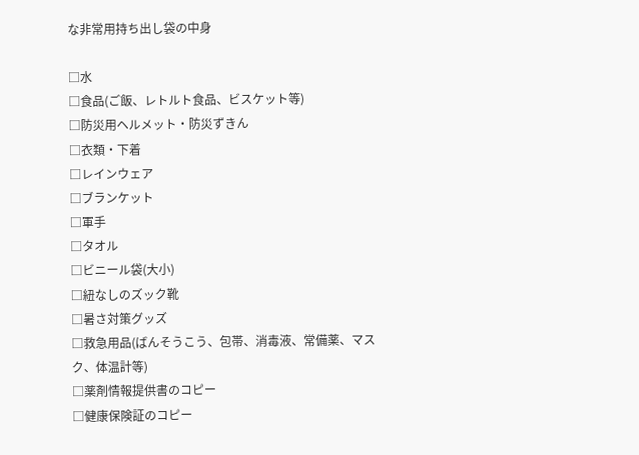な非常用持ち出し袋の中身

□水
□食品(ご飯、レトルト食品、ビスケット等)
□防災用ヘルメット・防災ずきん
□衣類・下着
□レインウェア
□ブランケット
□軍手
□タオル
□ビニール袋(大小)
□紐なしのズック靴
□暑さ対策グッズ
□救急用品(ばんそうこう、包帯、消毒液、常備薬、マスク、体温計等)
□薬剤情報提供書のコピー
□健康保険証のコピー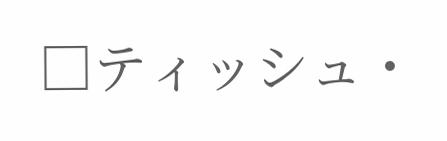□ティッシュ・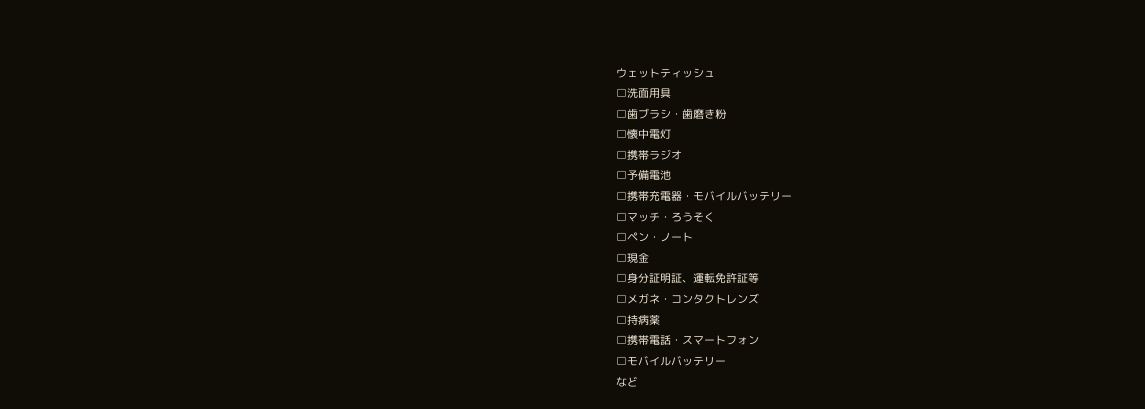ウェットティッシュ
□洗面用具
□歯ブラシ・歯磨き粉
□懐中電灯
□携帯ラジオ
□予備電池
□携帯充電器・モバイルバッテリー
□マッチ・ろうそく
□ペン・ノート
□現金
□身分証明証、運転免許証等
□メガネ・コンタクトレンズ
□持病薬
□携帯電話・スマートフォン
□モバイルバッテリー
など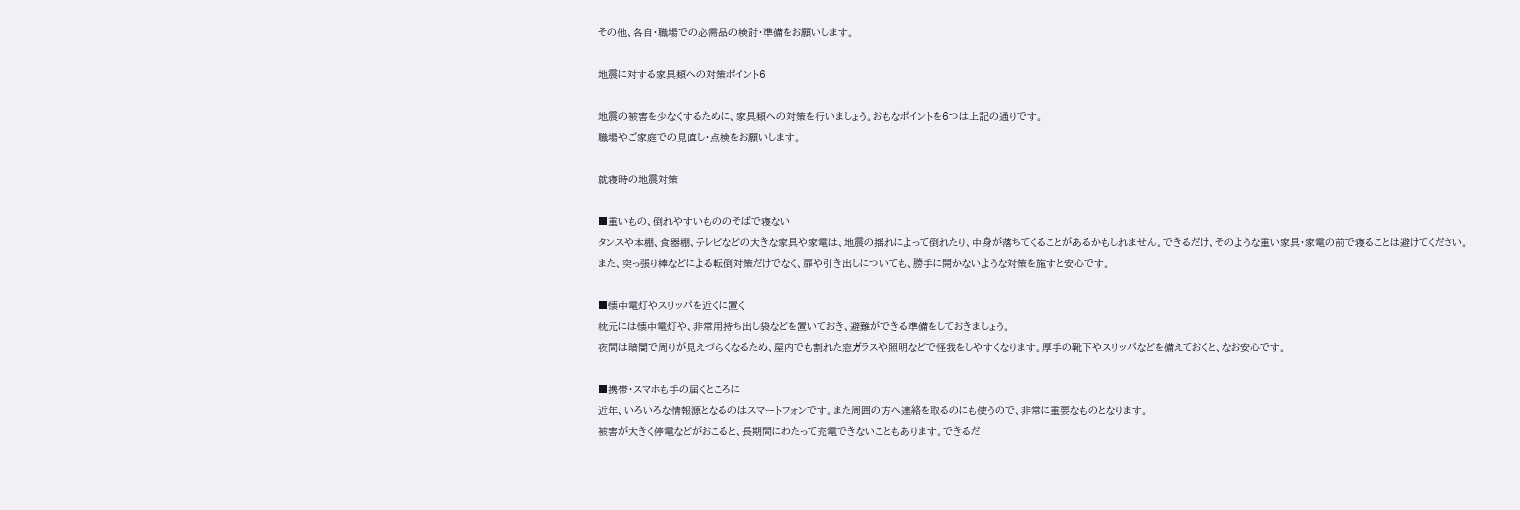その他、各自・職場での必需品の検討・準備をお願いします。

地震に対する家具類への対策ポイント6

地震の被害を少なくするために、家具類への対策を行いましょう。おもなポイントを6つは上記の通りです。
職場やご家庭での見直し・点検をお願いします。

就寝時の地震対策

■重いもの、倒れやすいもののそばで寝ない
タンスや本棚、食器棚、テレビなどの大きな家具や家電は、地震の揺れによって倒れたり、中身が落ちてくることがあるかもしれません。できるだけ、そのような重い家具・家電の前で寝ることは避けてください。
また、突っ張り棒などによる転倒対策だけでなく、扉や引き出しについても、勝手に開かないような対策を施すと安心です。

■懐中電灯やスリッパを近くに置く
枕元には懐中電灯や、非常用持ち出し袋などを置いておき、避難ができる準備をしておきましょう。
夜間は暗闇で周りが見えづらくなるため、屋内でも割れた窓ガラスや照明などで怪我をしやすくなります。厚手の靴下やスリッパなどを備えておくと、なお安心です。

■携帯・スマホも手の届くところに
近年、いろいろな情報源となるのはスマートフォンです。また周囲の方へ連絡を取るのにも使うので、非常に重要なものとなります。
被害が大きく停電などがおこると、長期間にわたって充電できないこともあります。できるだ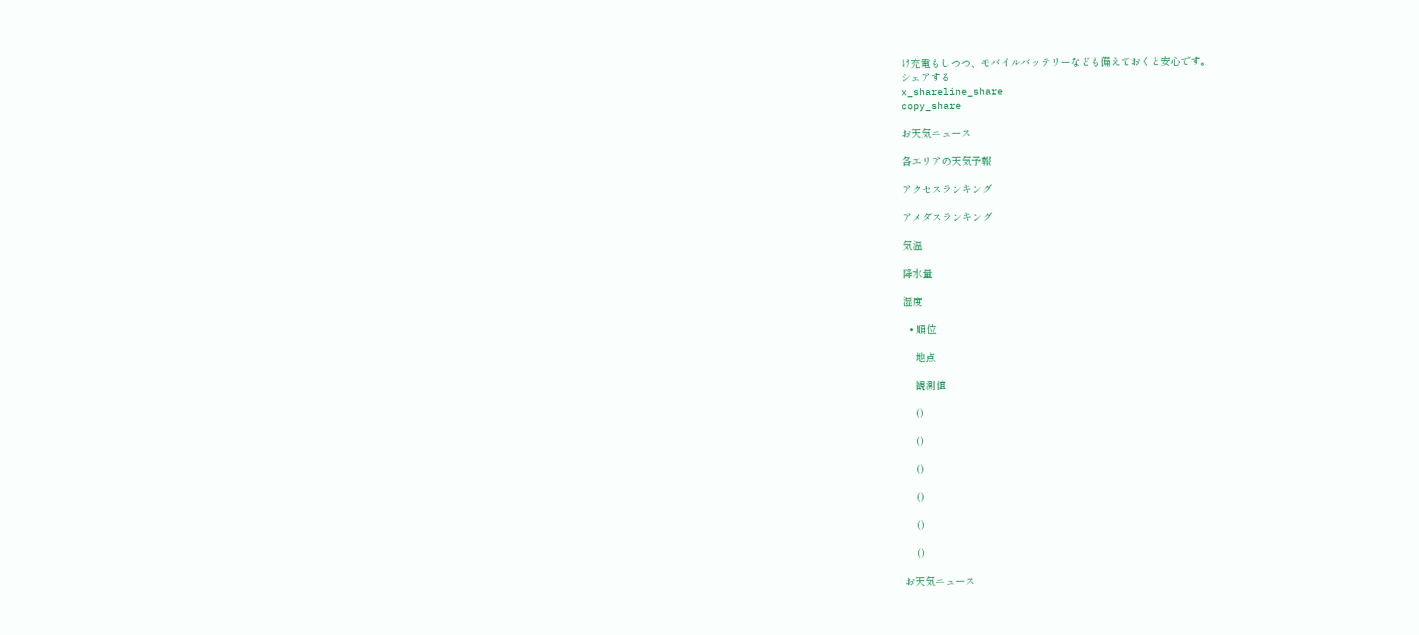け充電もしつつ、モバイルバッテリーなども備えておくと安心です。
シェアする
x_shareline_share
copy_share

お天気ニュース

各エリアの天気予報

アクセスランキング

アメダスランキング

気温

降水量

湿度

  • 順位

    地点

    観測値

    ()

    ()

    ()

    ()

    ()

    ()

お天気ニュース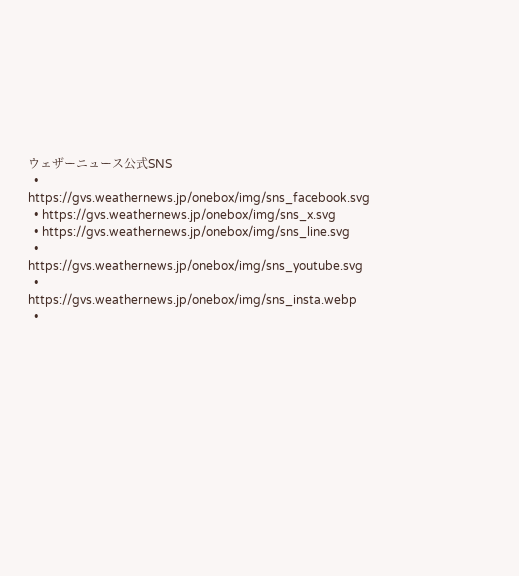ウェザーニュース公式SNS
  • https://gvs.weathernews.jp/onebox/img/sns_facebook.svg
  • https://gvs.weathernews.jp/onebox/img/sns_x.svg
  • https://gvs.weathernews.jp/onebox/img/sns_line.svg
  • https://gvs.weathernews.jp/onebox/img/sns_youtube.svg
  • https://gvs.weathernews.jp/onebox/img/sns_insta.webp
  •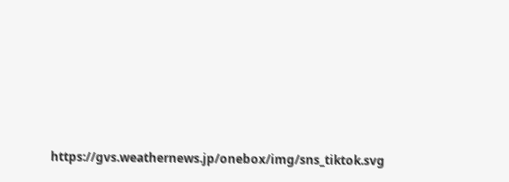https://gvs.weathernews.jp/onebox/img/sns_tiktok.svg